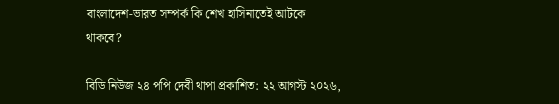বাংলাদেশ-ভারত সম্পর্ক কি শেখ হাসিনাতেই আটকে থাকবে?

বিডি নিউজ ২৪ পপি দেবী থাপা প্রকাশিত: ২২ আগস্ট ২০২৬,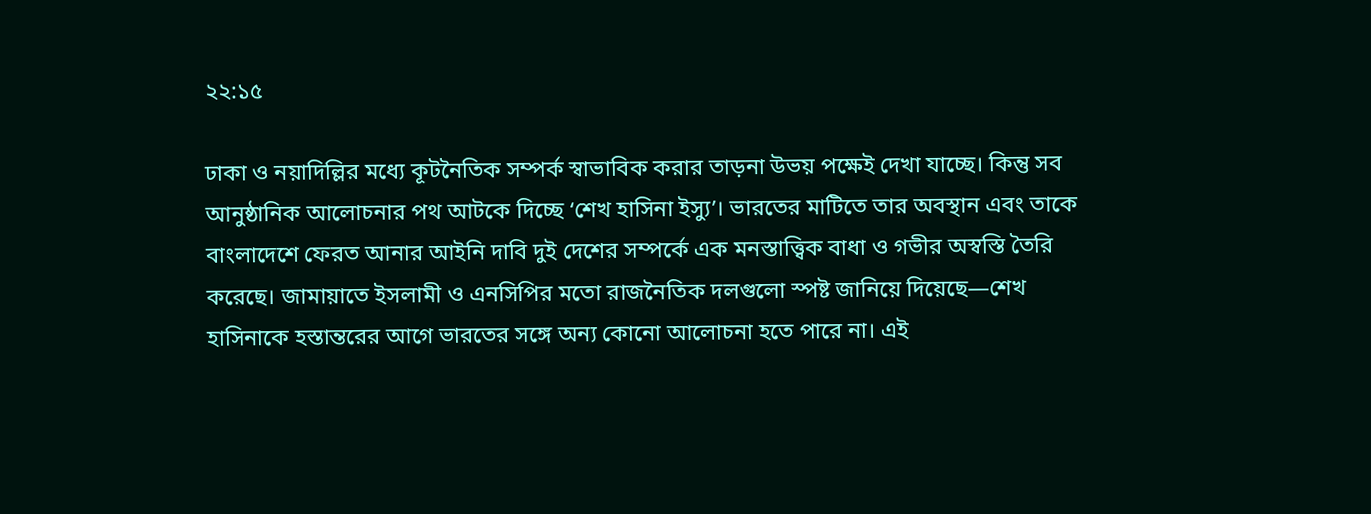২২:১৫

ঢাকা ও নয়াদিল্লির মধ্যে কূটনৈতিক সম্পর্ক স্বাভাবিক করার তাড়না উভয় পক্ষেই দেখা যাচ্ছে। কিন্তু সব আনুষ্ঠানিক আলোচনার পথ আটকে দিচ্ছে ‘শেখ হাসিনা ইস্যু’। ভারতের মাটিতে তার অবস্থান এবং তাকে বাংলাদেশে ফেরত আনার আইনি দাবি দুই দেশের সম্পর্কে এক মনস্তাত্ত্বিক বাধা ও গভীর অস্বস্তি তৈরি করেছে। জামায়াতে ইসলামী ও এনসিপির মতো রাজনৈতিক দলগুলো স্পষ্ট জানিয়ে দিয়েছে—শেখ হাসিনাকে হস্তান্তরের আগে ভারতের সঙ্গে অন্য কোনো আলোচনা হতে পারে না। এই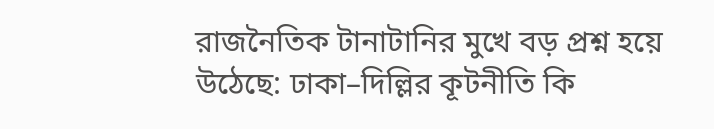রাজনৈতিক টানাটানির মুখে বড় প্রশ্ন হয়ে উঠেছে: ঢাকা–দিল্লির কূটনীতি কি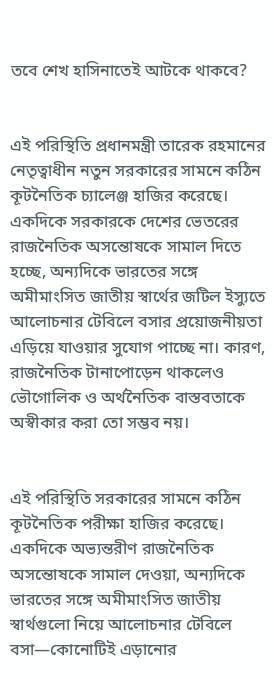তবে শেখ হাসিনাতেই আটকে থাকবে?


এই পরিস্থিতি প্রধানমন্ত্রী তারেক রহমানের নেতৃত্বাধীন নতুন সরকারের সামনে কঠিন কূটনৈতিক চ্যালেঞ্জ হাজির করেছে। একদিকে সরকারকে দেশের ভেতরের রাজনৈতিক অসন্তোষকে সামাল দিতে হচ্ছে, অন্যদিকে ভারতের সঙ্গে অমীমাংসিত জাতীয় স্বার্থের জটিল ইস্যুতে আলোচনার টেবিলে বসার প্রয়োজনীয়তা এড়িয়ে যাওয়ার সুযোগ পাচ্ছে না। কারণ, রাজনৈতিক টানাপোড়েন থাকলেও ভৌগোলিক ও অর্থনৈতিক বাস্তবতাকে অস্বীকার করা তো সম্ভব নয়।


এই পরিস্থিতি সরকারের সামনে কঠিন কূটনৈতিক পরীক্ষা হাজির করেছে। একদিকে অভ্যন্তরীণ রাজনৈতিক অসন্তোষকে সামাল দেওয়া, অন্যদিকে ভারতের সঙ্গে অমীমাংসিত জাতীয় স্বার্থগুলো নিয়ে আলোচনার টেবিলে বসা—কোনোটিই এড়ানোর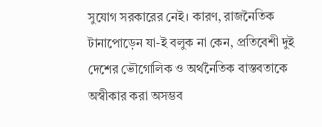সুযোগ সরকারের নেই। কারণ, রাজনৈতিক টানাপোড়েন যা-ই বলুক না কেন, প্রতিবেশী দুই দেশের ভৌগোলিক ও অর্থনৈতিক বাস্তবতাকে অস্বীকার করা অসম্ভব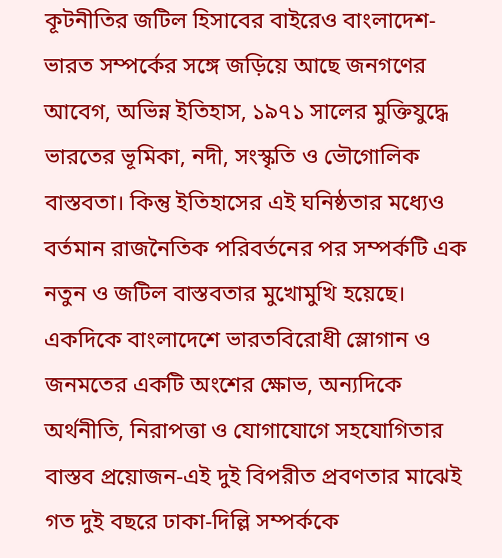কূটনীতির জটিল হিসাবের বাইরেও বাংলাদেশ-ভারত সম্পর্কের সঙ্গে জড়িয়ে আছে জনগণের আবেগ, অভিন্ন ইতিহাস, ১৯৭১ সালের মুক্তিযুদ্ধে ভারতের ভূমিকা, নদী, সংস্কৃতি ও ভৌগোলিক বাস্তবতা। কিন্তু ইতিহাসের এই ঘনিষ্ঠতার মধ্যেও বর্তমান রাজনৈতিক পরিবর্তনের পর সম্পর্কটি এক নতুন ও জটিল বাস্তবতার মুখোমুখি হয়েছে। একদিকে বাংলাদেশে ভারতবিরোধী স্লোগান ও জনমতের একটি অংশের ক্ষোভ, অন্যদিকে অর্থনীতি, নিরাপত্তা ও যোগাযোগে সহযোগিতার বাস্তব প্রয়োজন-এই দুই বিপরীত প্রবণতার মাঝেই গত দুই বছরে ঢাকা-দিল্লি সম্পর্ককে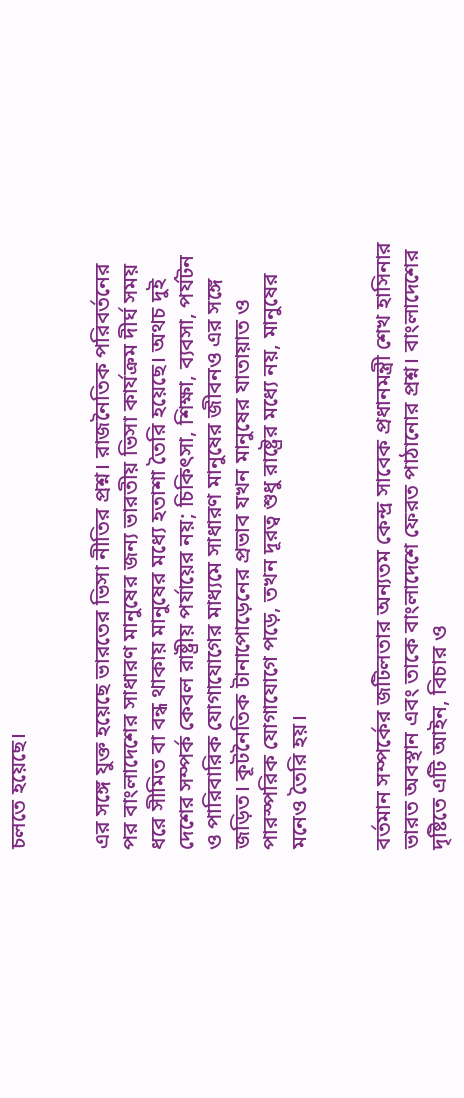চলতে হয়েছে।


এর সঙ্গে যুক্ত হয়েছে ভারতের ভিসা নীতির প্রশ্ন। রাজনৈতিক পরিবর্তনের পর বাংলাদেশের সাধারণ মানুষের জন্য ভারতীয় ভিসা কার্যক্রম দীর্ঘ সময় ধরে সীমিত বা বন্ধ থাকায় মানুষের মধ্যে হতাশা তৈরি হয়েছে। অথচ দুই দেশের সম্পর্ক কেবল রাষ্ট্রীয় পর্যায়ের নয়; চিকিৎসা, শিক্ষা, ব্যবসা, পর্যটন ও পারিবারিক যোগাযোগের মাধ্যমে সাধারণ মানুষের জীবনও এর সঙ্গে জড়িত। কূটনৈতিক টানাপোড়েনের প্রভাব যখন মানুষের যাতায়াত ও পারস্পরিক যোগাযোগে পড়ে, তখন দূরত্ব শুধু রাষ্ট্রের মধ্যে নয়, মানুষের মনেও তৈরি হয়।


বর্তমান সম্পর্কের জটিলতার অন্যতম কেন্দ্র সাবেক প্রধানমন্ত্রী শেখ হাসিনার ভারত অবস্থান এবং তাকে বাংলাদেশে ফেরত পাঠানোর প্রশ্ন। বাংলাদেশের দৃষ্টিতে এটি আইন, বিচার ও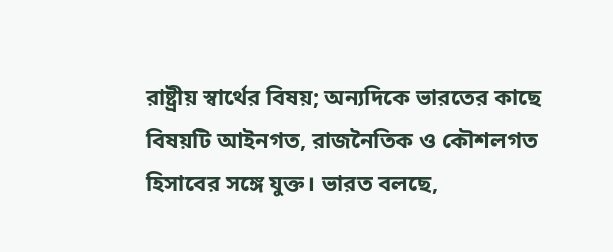রাষ্ট্রীয় স্বার্থের বিষয়; অন্যদিকে ভারতের কাছে বিষয়টি আইনগত, রাজনৈতিক ও কৌশলগত হিসাবের সঙ্গে যুক্ত। ভারত বলছে,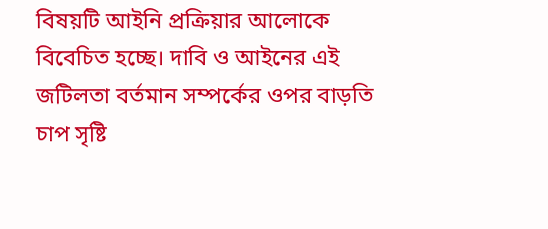বিষয়টি আইনি প্রক্রিয়ার আলোকে বিবেচিত হচ্ছে। দাবি ও আইনের এই জটিলতা বর্তমান সম্পর্কের ওপর বাড়তি চাপ সৃষ্টি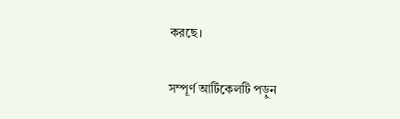করছে।

সম্পূর্ণ আর্টিকেলটি পড়ুন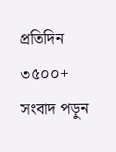প্রতিদিন ৩৫০০+ সংবাদ পড়ুন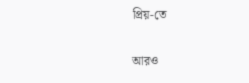প্রিয়-তে

আরও